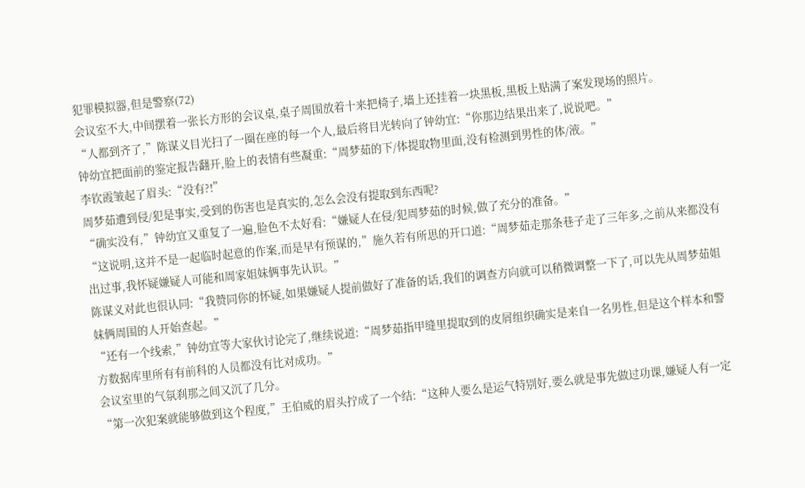犯罪模拟器,但是警察(72)
会议室不大,中间摆着一张长方形的会议桌,桌子周围放着十来把椅子,墙上还挂着一块黑板,黑板上贴满了案发现场的照片。
“人都到齐了,”陈谋义目光扫了一圈在座的每一个人,最后将目光转向了钟幼宜:“你那边结果出来了,说说吧。”
钟幼宜把面前的鉴定报告翻开,脸上的表情有些凝重:“周梦茹的下/体提取物里面,没有检测到男性的体/液。”
李钦霞皱起了眉头:“没有?!”
周梦茹遭到侵/犯是事实,受到的伤害也是真实的,怎么会没有提取到东西呢?
“确实没有,”钟幼宜又重复了一遍,脸色不太好看:“嫌疑人在侵/犯周梦茹的时候,做了充分的准备。”
“这说明,这并不是一起临时起意的作案,而是早有预谋的,”施久若有所思的开口道:“周梦茹走那条巷子走了三年多,之前从来都没有出过事,我怀疑嫌疑人可能和周家姐妹俩事先认识。”
陈谋义对此也很认同:“我赞同你的怀疑,如果嫌疑人提前做好了准备的话,我们的调查方向就可以稍微调整一下了,可以先从周梦茹姐妹俩周围的人开始查起。”
“还有一个线索,”钟幼宜等大家伙讨论完了,继续说道:“周梦茹指甲缝里提取到的皮屑组织确实是来自一名男性,但是这个样本和警方数据库里所有有前科的人员都没有比对成功。”
会议室里的气氛刹那之间又沉了几分。
“第一次犯案就能够做到这个程度,”王伯威的眉头拧成了一个结:“这种人要么是运气特别好,要么就是事先做过功课,嫌疑人有一定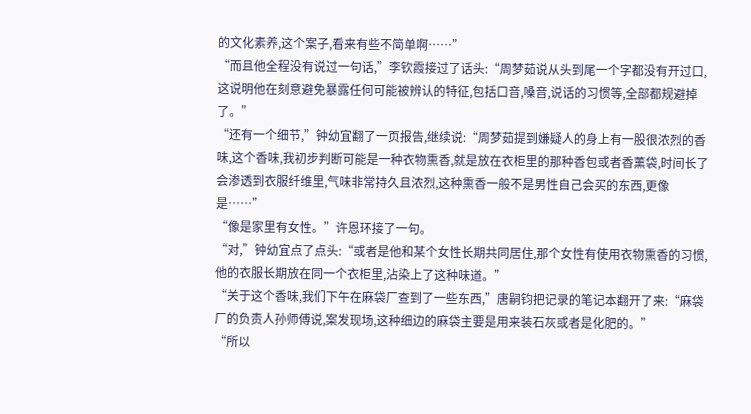的文化素养,这个案子,看来有些不简单啊……”
“而且他全程没有说过一句话,”李钦霞接过了话头:“周梦茹说从头到尾一个字都没有开过口,这说明他在刻意避免暴露任何可能被辨认的特征,包括口音,嗓音,说话的习惯等,全部都规避掉了。”
“还有一个细节,”钟幼宜翻了一页报告,继续说:“周梦茹提到嫌疑人的身上有一股很浓烈的香味,这个香味,我初步判断可能是一种衣物熏香,就是放在衣柜里的那种香包或者香薰袋,时间长了会渗透到衣服纤维里,气味非常持久且浓烈,这种熏香一般不是男性自己会买的东西,更像是……”
“像是家里有女性。”许恩环接了一句。
“对,”钟幼宜点了点头:“或者是他和某个女性长期共同居住,那个女性有使用衣物熏香的习惯,他的衣服长期放在同一个衣柜里,沾染上了这种味道。”
“关于这个香味,我们下午在麻袋厂查到了一些东西,”唐嗣钧把记录的笔记本翻开了来:“麻袋厂的负责人孙师傅说,案发现场,这种细边的麻袋主要是用来装石灰或者是化肥的。”
“所以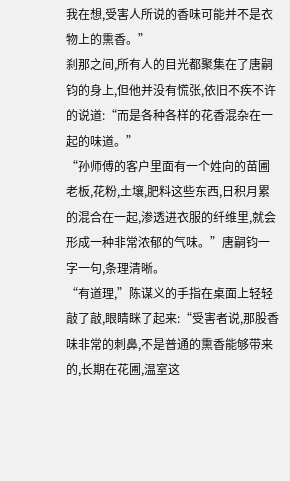我在想,受害人所说的香味可能并不是衣物上的熏香。”
刹那之间,所有人的目光都聚集在了唐嗣钧的身上,但他并没有慌张,依旧不疾不许的说道:“而是各种各样的花香混杂在一起的味道。”
“孙师傅的客户里面有一个姓向的苗圃老板,花粉,土壤,肥料这些东西,日积月累的混合在一起,渗透进衣服的纤维里,就会形成一种非常浓郁的气味。”唐嗣钧一字一句,条理清晰。
“有道理,”陈谋义的手指在桌面上轻轻敲了敲,眼睛眯了起来:“受害者说,那股香味非常的刺鼻,不是普通的熏香能够带来的,长期在花圃,温室这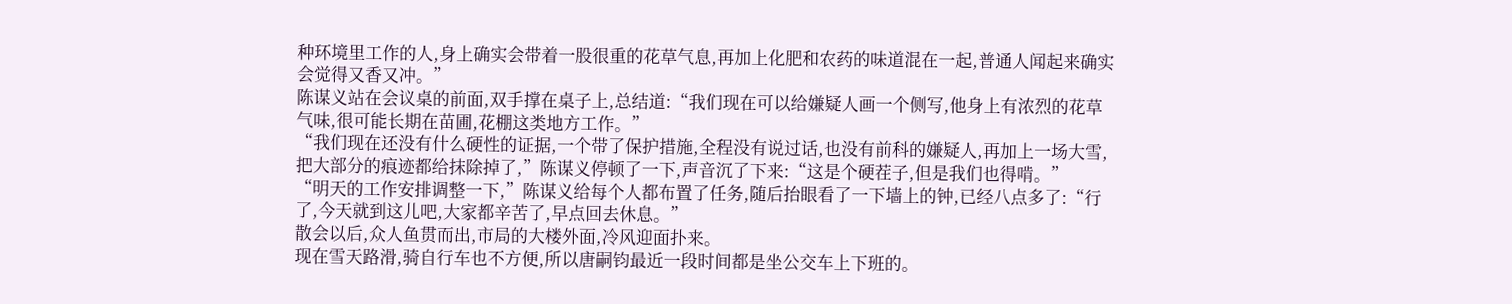种环境里工作的人,身上确实会带着一股很重的花草气息,再加上化肥和农药的味道混在一起,普通人闻起来确实会觉得又香又冲。”
陈谋义站在会议桌的前面,双手撑在桌子上,总结道:“我们现在可以给嫌疑人画一个侧写,他身上有浓烈的花草气味,很可能长期在苗圃,花棚这类地方工作。”
“我们现在还没有什么硬性的证据,一个带了保护措施,全程没有说过话,也没有前科的嫌疑人,再加上一场大雪,把大部分的痕迹都给抹除掉了,”陈谋义停顿了一下,声音沉了下来:“这是个硬茬子,但是我们也得啃。”
“明天的工作安排调整一下,”陈谋义给每个人都布置了任务,随后抬眼看了一下墙上的钟,已经八点多了:“行了,今天就到这儿吧,大家都辛苦了,早点回去休息。”
散会以后,众人鱼贯而出,市局的大楼外面,冷风迎面扑来。
现在雪天路滑,骑自行车也不方便,所以唐嗣钧最近一段时间都是坐公交车上下班的。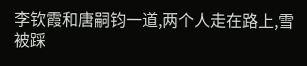李钦霞和唐嗣钧一道,两个人走在路上,雪被踩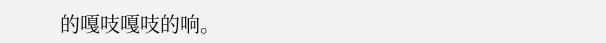的嘎吱嘎吱的响。